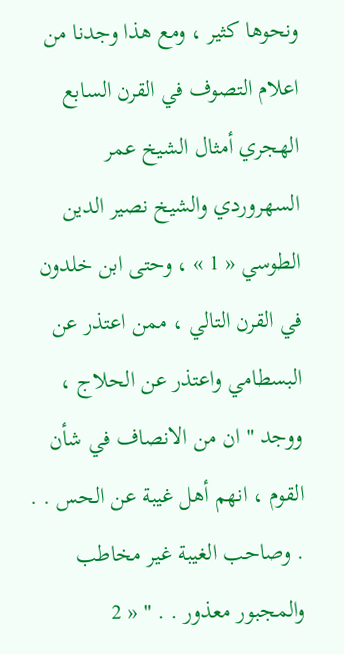ونحوها كثير ، ومع هذا وجدنا من اعلام التصوف في القرن السابع الهجري أمثال الشيخ عمر السهروردي والشيخ نصير الدين الطوسي « 1 » ، وحتى ابن خلدون في القرن التالي ، ممن اعتذر عن البسطامي واعتذر عن الحلاج ، ووجد " ان من الانصاف في شأن القوم ، انهم أهل غيبة عن الحس . . . وصاحب الغيبة غير مخاطب والمجبور معذور . . " « 2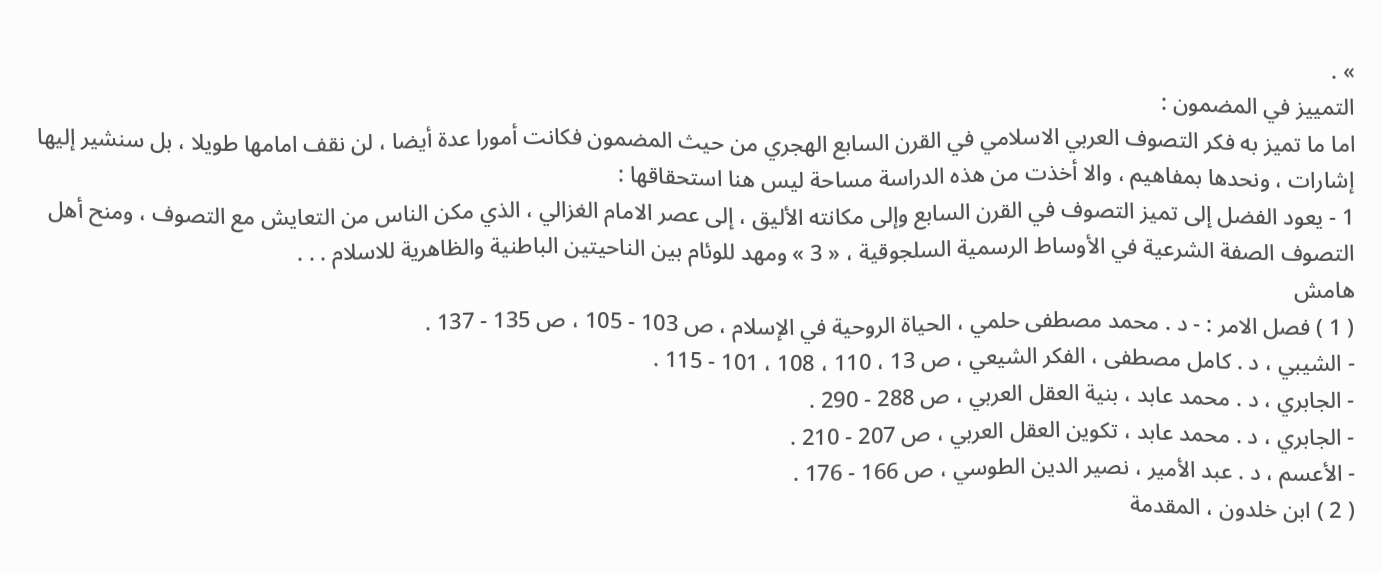» .
التمييز في المضمون :
اما ما تميز به فكر التصوف العربي الاسلامي في القرن السابع الهجري من حيث المضمون فكانت أمورا عدة أيضا ، لن نقف امامها طويلا ، بل سنشير إليها إشارات ، ونحدها بمفاهيم ، والا أخذت من هذه الدراسة مساحة ليس هنا استحقاقها :
1 - يعود الفضل إلى تميز التصوف في القرن السابع وإلى مكانته الأليق ، إلى عصر الامام الغزالي ، الذي مكن الناس من التعايش مع التصوف ، ومنح أهل التصوف الصفة الشرعية في الأوساط الرسمية السلجوقية ، « 3 » ومهد للوئام بين الناحيتين الباطنية والظاهرية للاسلام . . .
هامش
( 1 ) فصل الامر : - د . محمد مصطفى حلمي ، الحياة الروحية في الإسلام ، ص 103 - 105 ، ص 135 - 137 .
- الشيبي ، د . كامل مصطفى ، الفكر الشيعي ، ص 13 ، 110 ، 108 ، 101 - 115 .
- الجابري ، د . محمد عابد ، بنية العقل العربي ، ص 288 - 290 .
- الجابري ، د . محمد عابد ، تكوين العقل العربي ، ص 207 - 210 .
- الأعسم ، د . عبد الأمير ، نصير الدين الطوسي ، ص 166 - 176 .
( 2 ) ابن خلدون ، المقدمة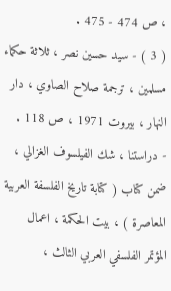، ص 474 - 475 .
( 3 ) - سيد حسين نصر ، ثلاثة حكماء مسلمين ، ترجمة صلاح الصاوي ، دار النهار ، بيروت 1971 ، ص 118 .
- دراستنا ، شك الفيلسوف الغزالي ، ضمن كتاب ( كتابة تاريخ الفلسفة العربية المعاصرة ) ، بيت الحكمة ، اعمال المؤتمر الفلسفي العربي الثالث ،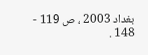بغداد 2003 ، ص 119 - 148 .